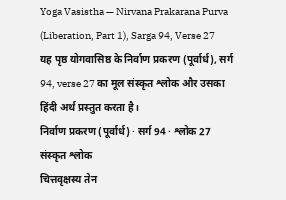Yoga Vasistha — Nirvana Prakarana Purva (Liberation, Part 1), Sarga 94, Verse 27
यह पृष्ठ योगवासिष्ठ के निर्वाण प्रकरण (पूर्वार्ध), सर्ग 94, verse 27 का मूल संस्कृत श्लोक और उसका हिंदी अर्थ प्रस्तुत करता है।
निर्वाण प्रकरण (पूर्वार्ध) · सर्ग 94 · श्लोक 27
संस्कृत श्लोक
चित्तवृक्षस्य तेन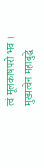त्वं मूलकाषपरो भव ।
मुख्यत्वेन महाबुद्धे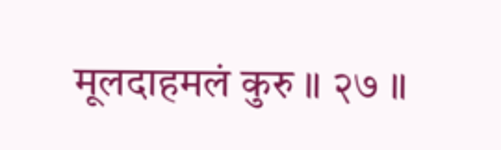मूलदाहमलं कुरु ॥ २७ ॥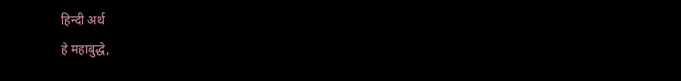हिन्दी अर्थ
हे महाबुद्धे,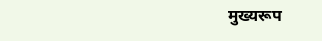मुख्यरूप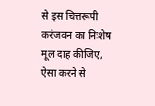से इस चित्तरूपी करंजवन का निःशेष मूल दाह कीजिए, ऐसा करने से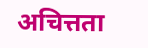अचित्तता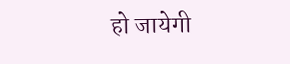हो जायेगी